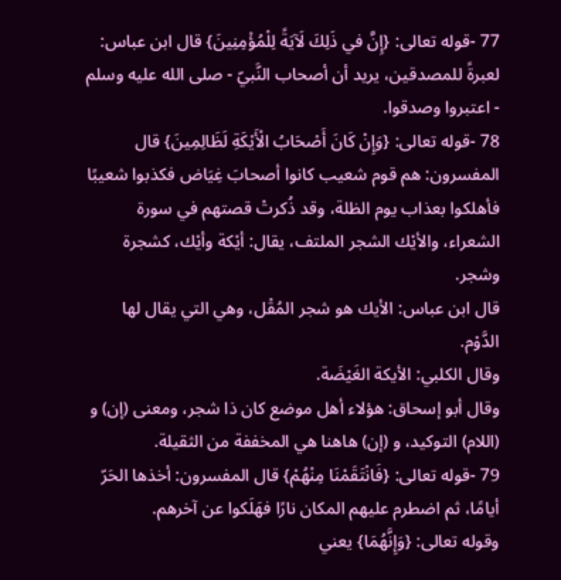77 -قوله تعالى: {إِنَّ في ذَلِكَ لَآيَةً لِلْمُؤْمِنِينَ} قال ابن عباس: لعبرةً للمصدقين، يريد أن أصحاب النَّبيّ - صلى الله عليه وسلم - اعتبروا وصدقوا.
78 -قوله تعالى: {وَإِنْ كَانَ أَصْحَابُ الْأَيْكَةِ لَظَالِمِينَ} قال المفسرون: هم قوم شعيب كانوا أصحابَ غِيَاض فكذبوا شعيبًا فأهلكوا بعذاب يوم الظلة، وقد ذُكرتْ قصتهم في سورة الشعراء، والأيْك الشجر الملتف، يقال: أيْكة وأيْك، كشجرة وشجر.
قال ابن عباس: الأيك هو شجر المُقْل، وهي التي يقال لها الدَّوْم.
وقال الكلبي: الأيكة الغَيْضَة.
وقال أبو إسحاق: هؤلاء أهل موضع كان ذا شجر، ومعنى (إن) و (اللام) التوكيد، و (إن) هاهنا هي المخففة من الثقيلة.
79 -قوله تعالى: {فَانْتَقَمْنَا مِنْهُمْ} قال المفسرون: أخذها الحَرّ أيامًا، ثم اضطرم عليهم المكان نارًا فهَلَكوا عن آخرهم.
وقوله تعالى: {وَإِنَّهُمَا} يعني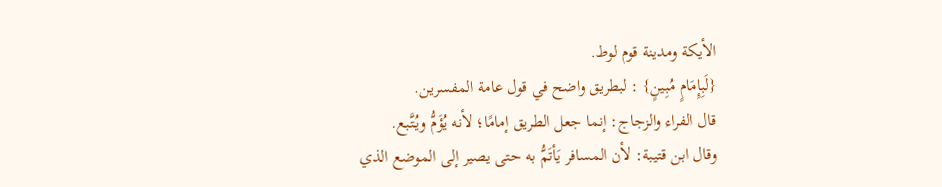الأيكة ومدينة قوم لوط.
{لَبِإِمَامٍ مُبِينٍ} : لبطريق واضح في قول عامة المفسرين.
قال الفراء والزجاج: إنما جعل الطريق إمامًا؛ لأنه يُؤَمُّ ويُتَّبع.
وقال ابن قتيبة: لأن المسافر يَأتَمُّ به حتى يصير إلى الموضع الذي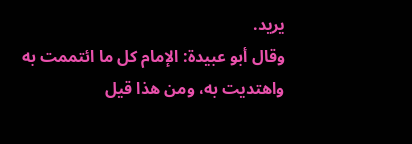يريد.
وقال أبو عبيدة: الإمام كل ما ائتممت به واهتديت به، ومن هذا قيل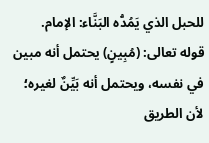للحبل الذي يَمُدُّه البَنَّاء: الإمام.
قوله تعالى: (مُبِينٍ) يحتمل أنه مبين في نفسه، ويحتمل أنه بَيِّنٌ لغيره؛ لأن الطريق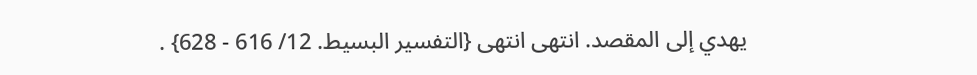يهدي إلى المقصد. انتهى انتهى {التفسير البسيط. 12/ 616 - 628} .